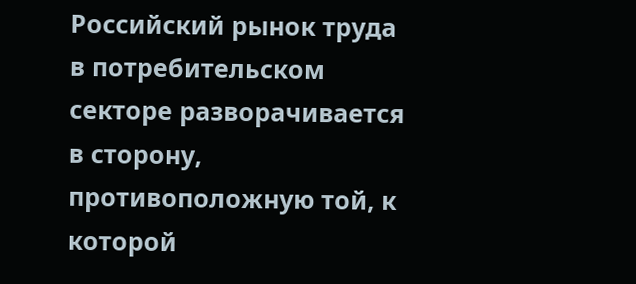Российский рынок труда в потребительском секторе разворачивается в сторону, противоположную той, к которой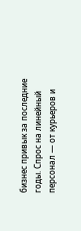бизнес привык за последние годы. Спрос на линейный персонал — от курьеров и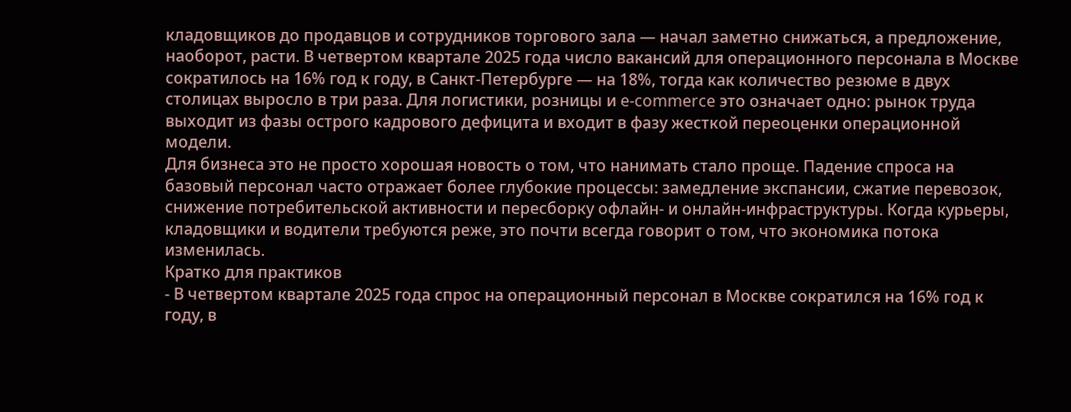кладовщиков до продавцов и сотрудников торгового зала — начал заметно снижаться, а предложение, наоборот, расти. В четвертом квартале 2025 года число вакансий для операционного персонала в Москве сократилось на 16% год к году, в Санкт-Петербурге — на 18%, тогда как количество резюме в двух столицах выросло в три раза. Для логистики, розницы и e-commerce это означает одно: рынок труда выходит из фазы острого кадрового дефицита и входит в фазу жесткой переоценки операционной модели.
Для бизнеса это не просто хорошая новость о том, что нанимать стало проще. Падение спроса на базовый персонал часто отражает более глубокие процессы: замедление экспансии, сжатие перевозок, снижение потребительской активности и пересборку офлайн- и онлайн-инфраструктуры. Когда курьеры, кладовщики и водители требуются реже, это почти всегда говорит о том, что экономика потока изменилась.
Кратко для практиков
- В четвертом квартале 2025 года спрос на операционный персонал в Москве сократился на 16% год к году, в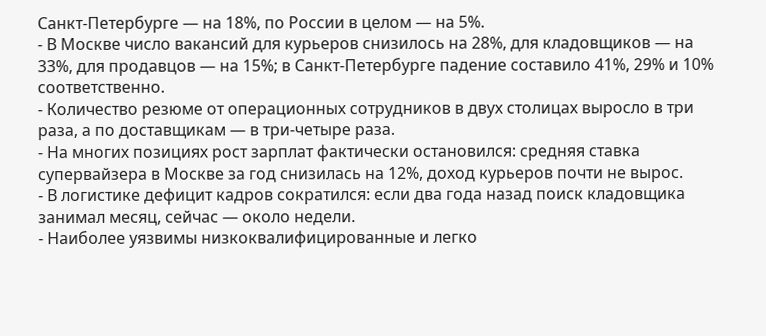Санкт-Петербурге — на 18%, по России в целом — на 5%.
- В Москве число вакансий для курьеров снизилось на 28%, для кладовщиков — на 33%, для продавцов — на 15%; в Санкт-Петербурге падение составило 41%, 29% и 10% соответственно.
- Количество резюме от операционных сотрудников в двух столицах выросло в три раза, а по доставщикам — в три-четыре раза.
- На многих позициях рост зарплат фактически остановился: средняя ставка супервайзера в Москве за год снизилась на 12%, доход курьеров почти не вырос.
- В логистике дефицит кадров сократился: если два года назад поиск кладовщика занимал месяц, сейчас — около недели.
- Наиболее уязвимы низкоквалифицированные и легко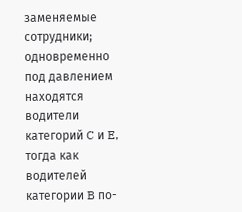заменяемые сотрудники; одновременно под давлением находятся водители категорий C и E, тогда как водителей категории B по-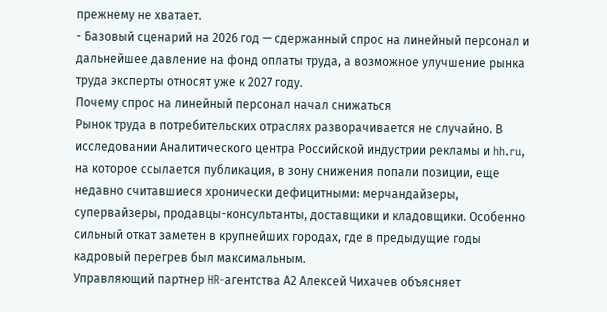прежнему не хватает.
- Базовый сценарий на 2026 год — сдержанный спрос на линейный персонал и дальнейшее давление на фонд оплаты труда, а возможное улучшение рынка труда эксперты относят уже к 2027 году.
Почему спрос на линейный персонал начал снижаться
Рынок труда в потребительских отраслях разворачивается не случайно. В исследовании Аналитического центра Российской индустрии рекламы и hh.ru, на которое ссылается публикация, в зону снижения попали позиции, еще недавно считавшиеся хронически дефицитными: мерчандайзеры, супервайзеры, продавцы-консультанты, доставщики и кладовщики. Особенно сильный откат заметен в крупнейших городах, где в предыдущие годы кадровый перегрев был максимальным.
Управляющий партнер HR-агентства А2 Алексей Чихачев объясняет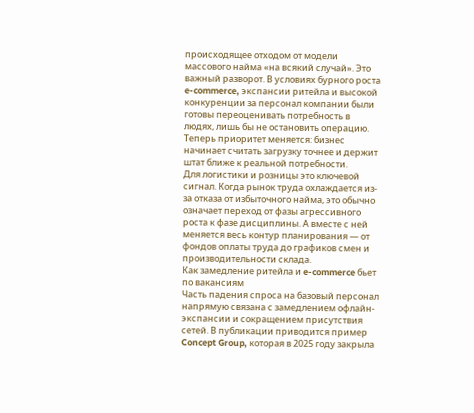происходящее отходом от модели массового найма «на всякий случай». Это важный разворот. В условиях бурного роста e-commerce, экспансии ритейла и высокой конкуренции за персонал компании были готовы переоценивать потребность в людях, лишь бы не остановить операцию. Теперь приоритет меняется: бизнес начинает считать загрузку точнее и держит штат ближе к реальной потребности.
Для логистики и розницы это ключевой сигнал. Когда рынок труда охлаждается из-за отказа от избыточного найма, это обычно означает переход от фазы агрессивного роста к фазе дисциплины. А вместе с ней меняется весь контур планирования — от фондов оплаты труда до графиков смен и производительности склада.
Как замедление ритейла и e-commerce бьет по вакансиям
Часть падения спроса на базовый персонал напрямую связана с замедлением офлайн-экспансии и сокращением присутствия сетей. В публикации приводится пример Concept Group, которая в 2025 году закрыла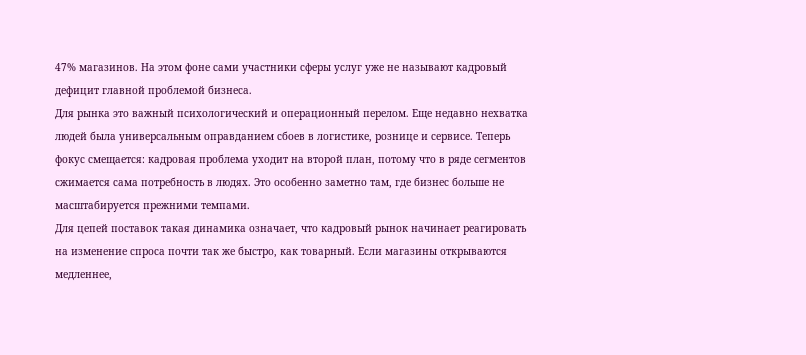47% магазинов. На этом фоне сами участники сферы услуг уже не называют кадровый дефицит главной проблемой бизнеса.
Для рынка это важный психологический и операционный перелом. Еще недавно нехватка людей была универсальным оправданием сбоев в логистике, рознице и сервисе. Теперь фокус смещается: кадровая проблема уходит на второй план, потому что в ряде сегментов сжимается сама потребность в людях. Это особенно заметно там, где бизнес больше не масштабируется прежними темпами.
Для цепей поставок такая динамика означает, что кадровый рынок начинает реагировать на изменение спроса почти так же быстро, как товарный. Если магазины открываются медленнее,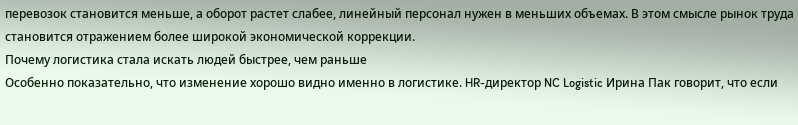перевозок становится меньше, а оборот растет слабее, линейный персонал нужен в меньших объемах. В этом смысле рынок труда становится отражением более широкой экономической коррекции.
Почему логистика стала искать людей быстрее, чем раньше
Особенно показательно, что изменение хорошо видно именно в логистике. HR-директор NC Logistic Ирина Пак говорит, что если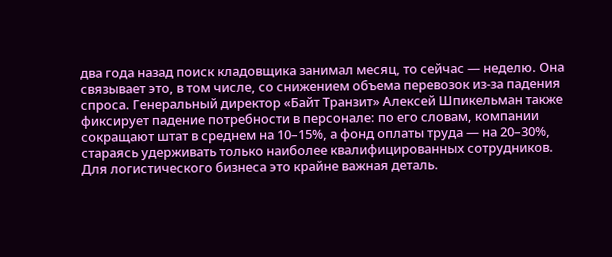два года назад поиск кладовщика занимал месяц, то сейчас — неделю. Она связывает это, в том числе, со снижением объема перевозок из-за падения спроса. Генеральный директор «Байт Транзит» Алексей Шпикельман также фиксирует падение потребности в персонале: по его словам, компании сокращают штат в среднем на 10–15%, а фонд оплаты труда — на 20–30%, стараясь удерживать только наиболее квалифицированных сотрудников.
Для логистического бизнеса это крайне важная деталь.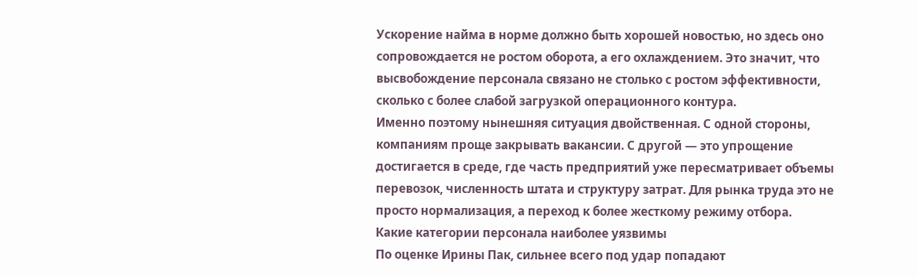Ускорение найма в норме должно быть хорошей новостью, но здесь оно сопровождается не ростом оборота, а его охлаждением. Это значит, что высвобождение персонала связано не столько с ростом эффективности, сколько с более слабой загрузкой операционного контура.
Именно поэтому нынешняя ситуация двойственная. С одной стороны, компаниям проще закрывать вакансии. С другой — это упрощение достигается в среде, где часть предприятий уже пересматривает объемы перевозок, численность штата и структуру затрат. Для рынка труда это не просто нормализация, а переход к более жесткому режиму отбора.
Какие категории персонала наиболее уязвимы
По оценке Ирины Пак, сильнее всего под удар попадают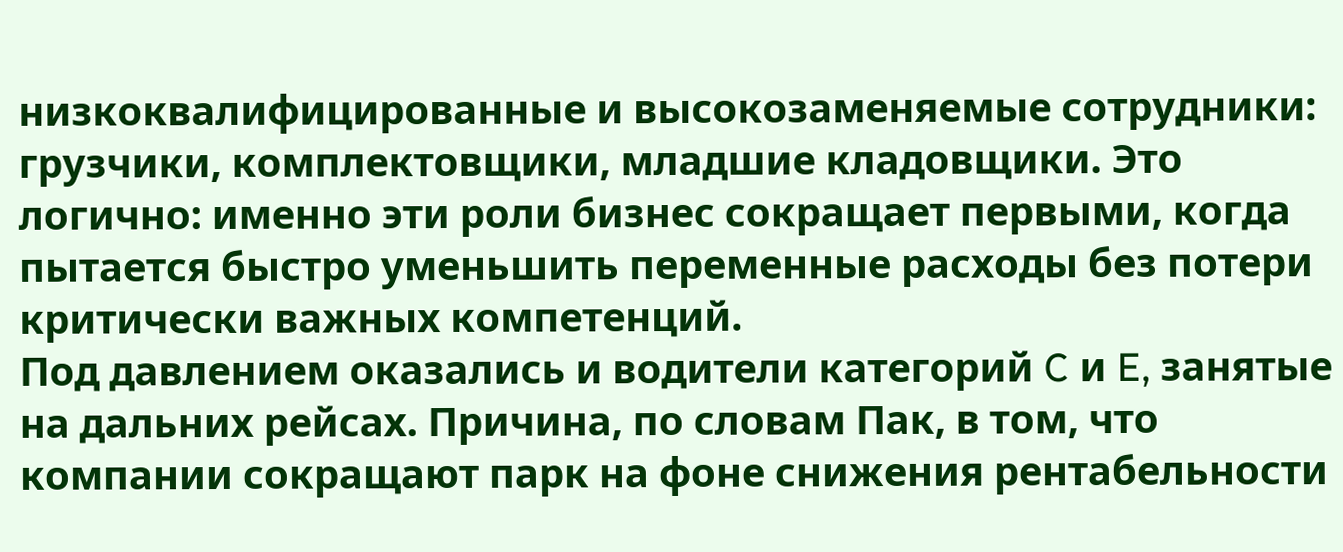низкоквалифицированные и высокозаменяемые сотрудники: грузчики, комплектовщики, младшие кладовщики. Это логично: именно эти роли бизнес сокращает первыми, когда пытается быстро уменьшить переменные расходы без потери критически важных компетенций.
Под давлением оказались и водители категорий C и E, занятые на дальних рейсах. Причина, по словам Пак, в том, что компании сокращают парк на фоне снижения рентабельности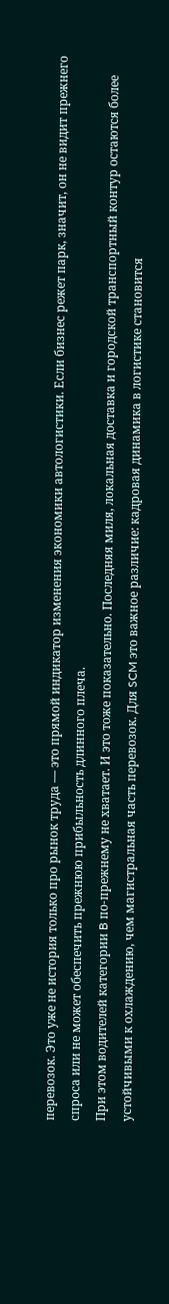перевозок. Это уже не история только про рынок труда — это прямой индикатор изменения экономики автологистики. Если бизнес режет парк, значит, он не видит прежнего спроса или не может обеспечить прежнюю прибыльность длинного плеча.
При этом водителей категории B по-прежнему не хватает. И это тоже показательно. Последняя миля, локальная доставка и городской транспортный контур остаются более устойчивыми к охлаждению, чем магистральная часть перевозок. Для SCM это важное различие: кадровая динамика в логистике становится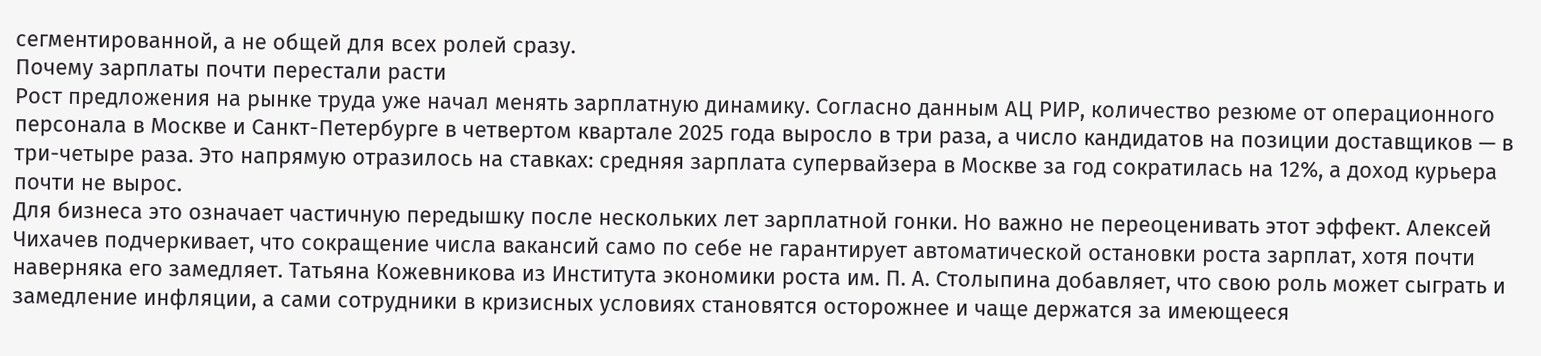сегментированной, а не общей для всех ролей сразу.
Почему зарплаты почти перестали расти
Рост предложения на рынке труда уже начал менять зарплатную динамику. Согласно данным АЦ РИР, количество резюме от операционного персонала в Москве и Санкт-Петербурге в четвертом квартале 2025 года выросло в три раза, а число кандидатов на позиции доставщиков — в три-четыре раза. Это напрямую отразилось на ставках: средняя зарплата супервайзера в Москве за год сократилась на 12%, а доход курьера почти не вырос.
Для бизнеса это означает частичную передышку после нескольких лет зарплатной гонки. Но важно не переоценивать этот эффект. Алексей Чихачев подчеркивает, что сокращение числа вакансий само по себе не гарантирует автоматической остановки роста зарплат, хотя почти наверняка его замедляет. Татьяна Кожевникова из Института экономики роста им. П. А. Столыпина добавляет, что свою роль может сыграть и замедление инфляции, а сами сотрудники в кризисных условиях становятся осторожнее и чаще держатся за имеющееся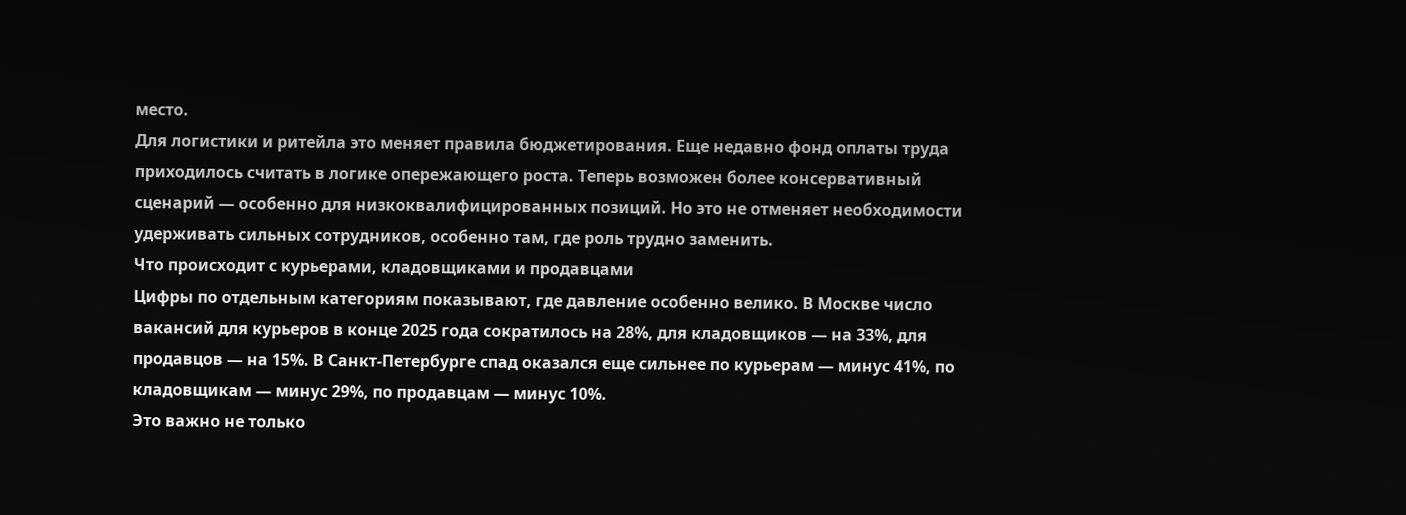место.
Для логистики и ритейла это меняет правила бюджетирования. Еще недавно фонд оплаты труда приходилось считать в логике опережающего роста. Теперь возможен более консервативный сценарий — особенно для низкоквалифицированных позиций. Но это не отменяет необходимости удерживать сильных сотрудников, особенно там, где роль трудно заменить.
Что происходит с курьерами, кладовщиками и продавцами
Цифры по отдельным категориям показывают, где давление особенно велико. В Москве число вакансий для курьеров в конце 2025 года сократилось на 28%, для кладовщиков — на 33%, для продавцов — на 15%. В Санкт-Петербурге спад оказался еще сильнее по курьерам — минус 41%, по кладовщикам — минус 29%, по продавцам — минус 10%.
Это важно не только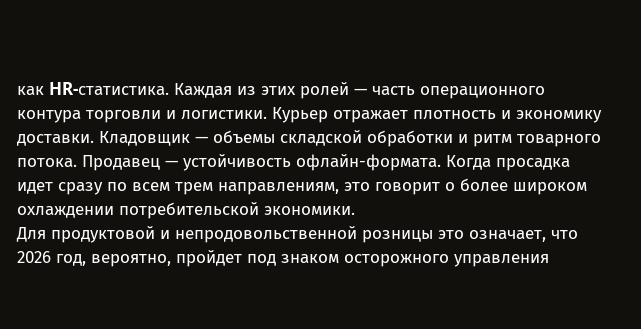как HR-статистика. Каждая из этих ролей — часть операционного контура торговли и логистики. Курьер отражает плотность и экономику доставки. Кладовщик — объемы складской обработки и ритм товарного потока. Продавец — устойчивость офлайн-формата. Когда просадка идет сразу по всем трем направлениям, это говорит о более широком охлаждении потребительской экономики.
Для продуктовой и непродовольственной розницы это означает, что 2026 год, вероятно, пройдет под знаком осторожного управления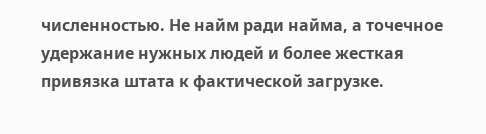численностью. Не найм ради найма, а точечное удержание нужных людей и более жесткая привязка штата к фактической загрузке.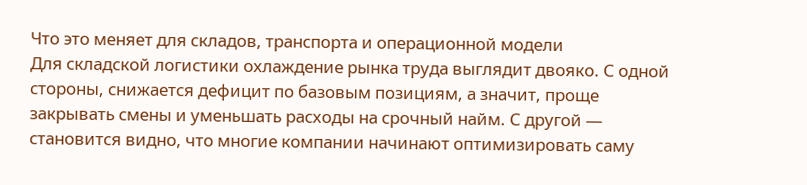Что это меняет для складов, транспорта и операционной модели
Для складской логистики охлаждение рынка труда выглядит двояко. С одной стороны, снижается дефицит по базовым позициям, а значит, проще закрывать смены и уменьшать расходы на срочный найм. С другой — становится видно, что многие компании начинают оптимизировать саму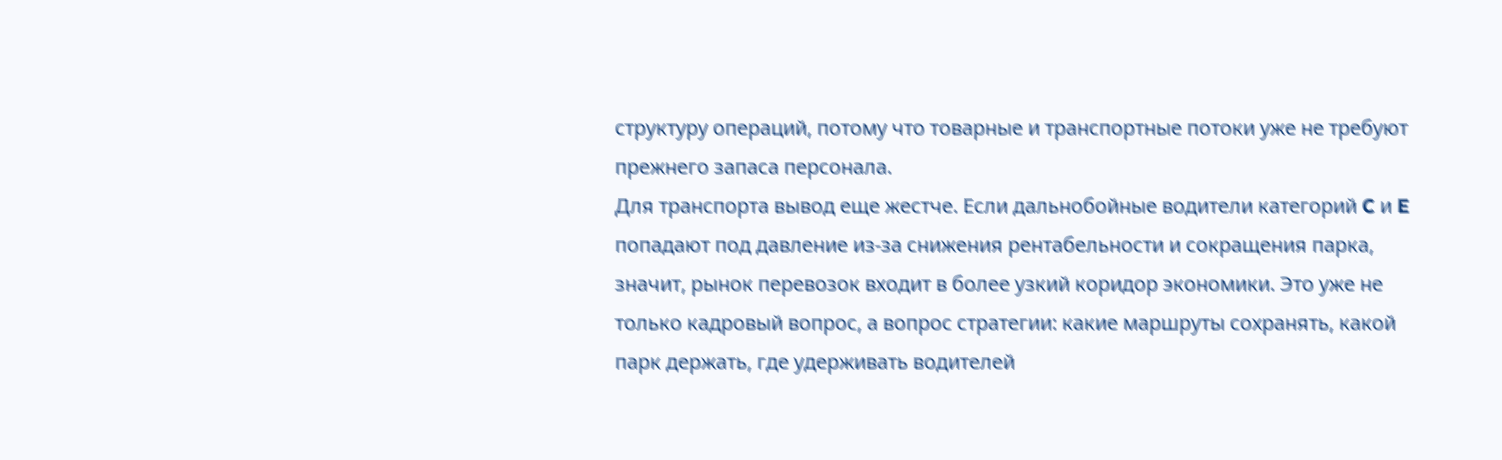структуру операций, потому что товарные и транспортные потоки уже не требуют прежнего запаса персонала.
Для транспорта вывод еще жестче. Если дальнобойные водители категорий C и E попадают под давление из-за снижения рентабельности и сокращения парка, значит, рынок перевозок входит в более узкий коридор экономики. Это уже не только кадровый вопрос, а вопрос стратегии: какие маршруты сохранять, какой парк держать, где удерживать водителей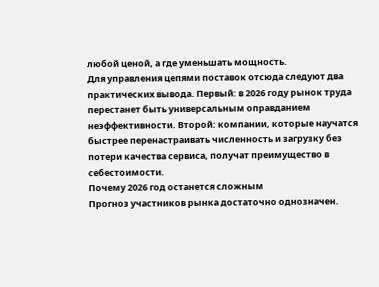любой ценой, а где уменьшать мощность.
Для управления цепями поставок отсюда следуют два практических вывода. Первый: в 2026 году рынок труда перестанет быть универсальным оправданием неэффективности. Второй: компании, которые научатся быстрее перенастраивать численность и загрузку без потери качества сервиса, получат преимущество в себестоимости.
Почему 2026 год останется сложным
Прогноз участников рынка достаточно однозначен.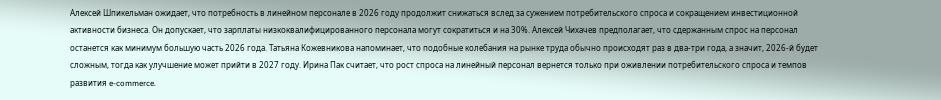Алексей Шпикельман ожидает, что потребность в линейном персонале в 2026 году продолжит снижаться вслед за сужением потребительского спроса и сокращением инвестиционной активности бизнеса. Он допускает, что зарплаты низкоквалифицированного персонала могут сократиться и на 30%. Алексей Чихачев предполагает, что сдержанным спрос на персонал останется как минимум большую часть 2026 года. Татьяна Кожевникова напоминает, что подобные колебания на рынке труда обычно происходят раз в два-три года, а значит, 2026-й будет сложным, тогда как улучшение может прийти в 2027 году. Ирина Пак считает, что рост спроса на линейный персонал вернется только при оживлении потребительского спроса и темпов развития e-commerce.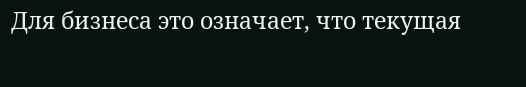Для бизнеса это означает, что текущая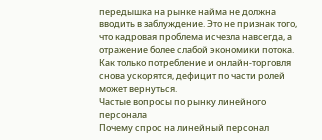передышка на рынке найма не должна вводить в заблуждение. Это не признак того, что кадровая проблема исчезла навсегда, а отражение более слабой экономики потока. Как только потребление и онлайн-торговля снова ускорятся, дефицит по части ролей может вернуться.
Частые вопросы по рынку линейного персонала
Почему спрос на линейный персонал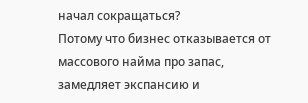начал сокращаться?
Потому что бизнес отказывается от массового найма про запас, замедляет экспансию и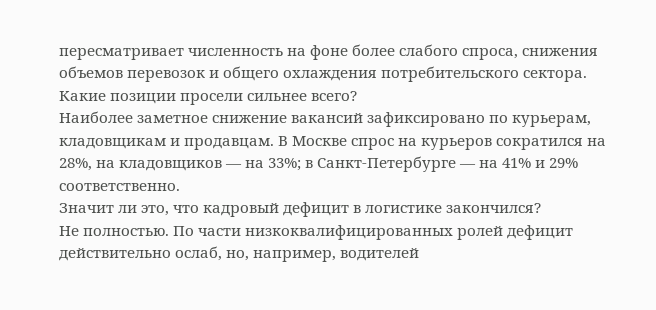пересматривает численность на фоне более слабого спроса, снижения объемов перевозок и общего охлаждения потребительского сектора.
Какие позиции просели сильнее всего?
Наиболее заметное снижение вакансий зафиксировано по курьерам, кладовщикам и продавцам. В Москве спрос на курьеров сократился на 28%, на кладовщиков — на 33%; в Санкт-Петербурге — на 41% и 29% соответственно.
Значит ли это, что кадровый дефицит в логистике закончился?
Не полностью. По части низкоквалифицированных ролей дефицит действительно ослаб, но, например, водителей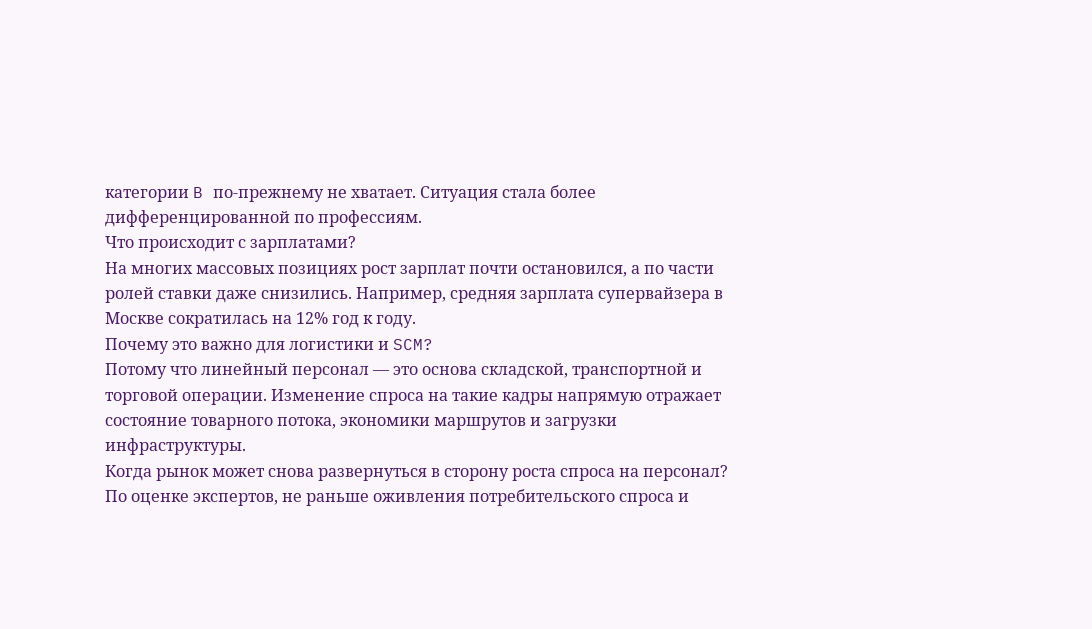категории B по-прежнему не хватает. Ситуация стала более дифференцированной по профессиям.
Что происходит с зарплатами?
На многих массовых позициях рост зарплат почти остановился, а по части ролей ставки даже снизились. Например, средняя зарплата супервайзера в Москве сократилась на 12% год к году.
Почему это важно для логистики и SCM?
Потому что линейный персонал — это основа складской, транспортной и торговой операции. Изменение спроса на такие кадры напрямую отражает состояние товарного потока, экономики маршрутов и загрузки инфраструктуры.
Когда рынок может снова развернуться в сторону роста спроса на персонал?
По оценке экспертов, не раньше оживления потребительского спроса и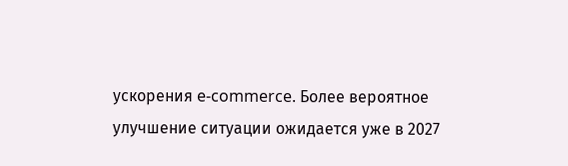ускорения e-commerce. Более вероятное улучшение ситуации ожидается уже в 2027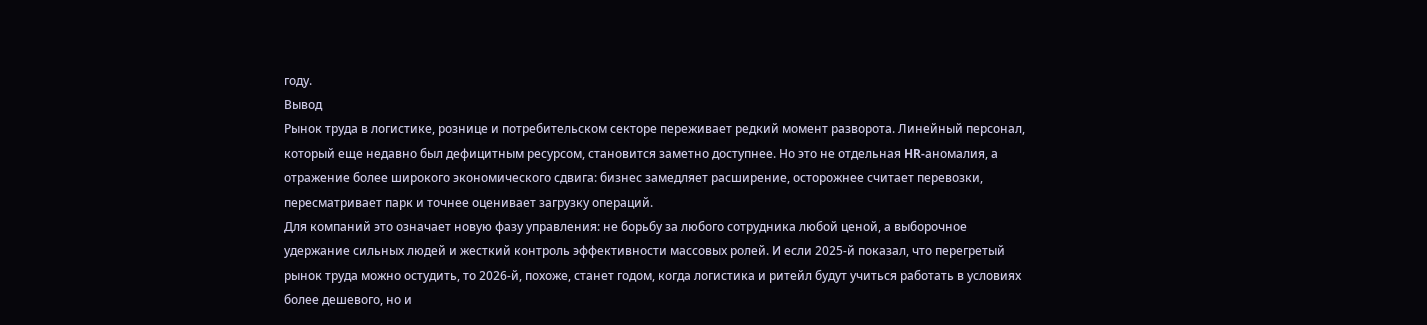году.
Вывод
Рынок труда в логистике, рознице и потребительском секторе переживает редкий момент разворота. Линейный персонал, который еще недавно был дефицитным ресурсом, становится заметно доступнее. Но это не отдельная HR-аномалия, а отражение более широкого экономического сдвига: бизнес замедляет расширение, осторожнее считает перевозки, пересматривает парк и точнее оценивает загрузку операций.
Для компаний это означает новую фазу управления: не борьбу за любого сотрудника любой ценой, а выборочное удержание сильных людей и жесткий контроль эффективности массовых ролей. И если 2025-й показал, что перегретый рынок труда можно остудить, то 2026-й, похоже, станет годом, когда логистика и ритейл будут учиться работать в условиях более дешевого, но и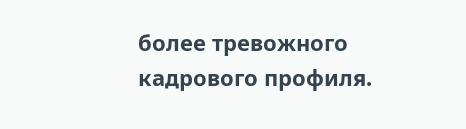более тревожного кадрового профиля.